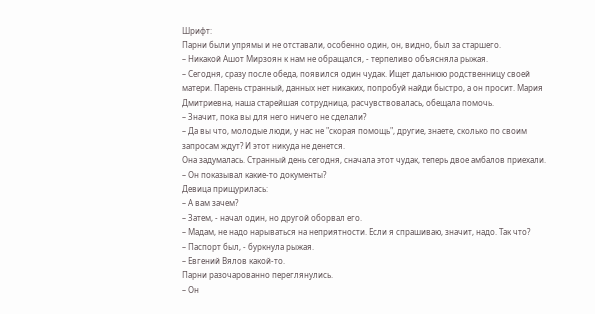Шрифт:
Парни были упрямы и не отставали, особенно один, он, видно, был за старшего.
– Никакой Ашот Мирзоян к нам не обращался, - терпеливо объясняла рыжая.
– Сегодня, сразу после обеда, появился один чудак. Ищет дальнюю родственницу своей матери. Парень странный, данных нет никаких, попробуй найди быстро, а он просит. Мария Дмитриевна, наша старейшая сотрудница, расчувствовалась, обещала помочь.
– Значит, пока вы для него ничего не сделали?
– Да вы что, молодые люди, у нас не "скорая помощь", другие, знаете, сколько по своим запросам ждут? И этот никуда не денется.
Она задумалась. Странный день сегодня, сначала этот чудак, теперь двое амбалов приехали.
– Он показывал какие-то документы?
Девица прищурилась:
– А вам зачем?
– Затем, - начал один, но другой оборвал его.
– Мадам, не надо нарываться на неприятности. Если я спрашиваю, значит, надо. Так что?
– Паспорт был, - буркнула рыжая.
– Евгений Вялов какой-то.
Парни разочарованно переглянулись.
– Он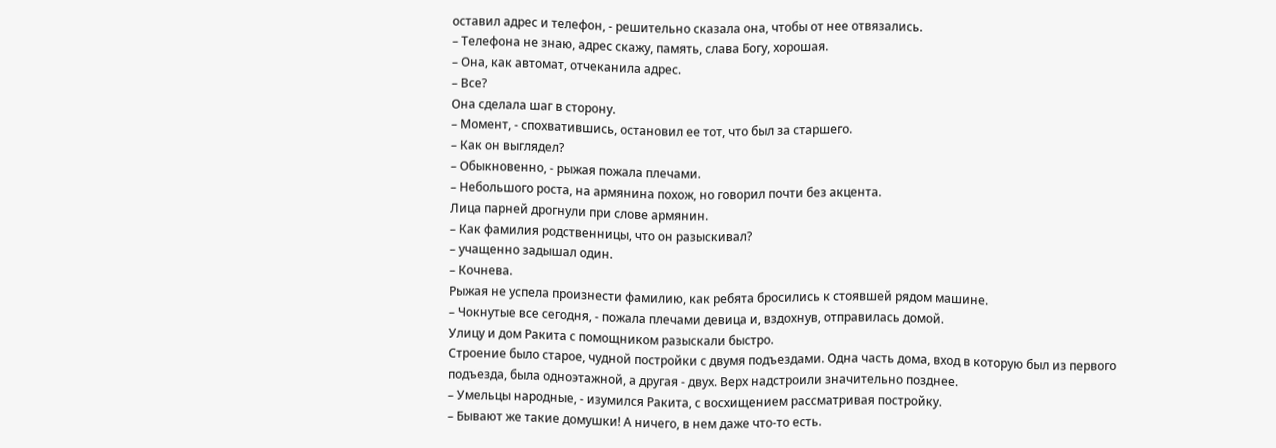оставил адрес и телефон, - решительно сказала она, чтобы от нее отвязались.
– Телефона не знаю, адрес скажу, память, слава Богу, хорошая.
– Она, как автомат, отчеканила адрес.
– Все?
Она сделала шаг в сторону.
– Момент, - спохватившись, остановил ее тот, что был за старшего.
– Как он выглядел?
– Обыкновенно, - рыжая пожала плечами.
– Небольшого роста, на армянина похож, но говорил почти без акцента.
Лица парней дрогнули при слове армянин.
– Как фамилия родственницы, что он разыскивал?
– учащенно задышал один.
– Кочнева.
Рыжая не успела произнести фамилию, как ребята бросились к стоявшей рядом машине.
– Чокнутые все сегодня, - пожала плечами девица и, вздохнув, отправилась домой.
Улицу и дом Ракита с помощником разыскали быстро.
Строение было старое, чудной постройки с двумя подъездами. Одна часть дома, вход в которую был из первого подъезда, была одноэтажной, а другая - двух. Верх надстроили значительно позднее.
– Умельцы народные, - изумился Ракита, с восхищением рассматривая постройку.
– Бывают же такие домушки! А ничего, в нем даже что-то есть.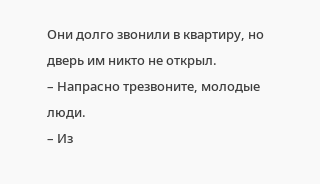Они долго звонили в квартиру, но дверь им никто не открыл.
– Напрасно трезвоните, молодые люди.
– Из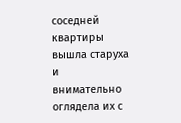соседней квартиры вышла старуха и внимательно оглядела их с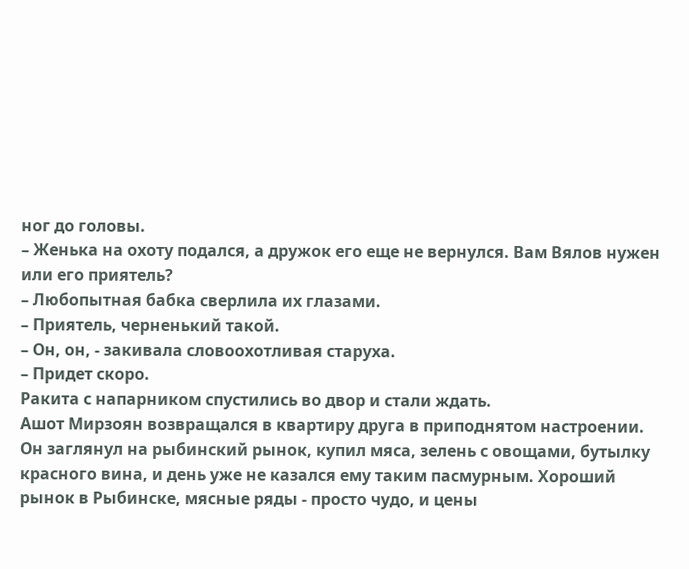ног до головы.
– Женька на охоту подался, а дружок его еще не вернулся. Вам Вялов нужен или его приятель?
– Любопытная бабка сверлила их глазами.
– Приятель, черненький такой.
– Он, он, - закивала словоохотливая старуха.
– Придет скоро.
Ракита с напарником спустились во двор и стали ждать.
Ашот Мирзоян возвращался в квартиру друга в приподнятом настроении.
Он заглянул на рыбинский рынок, купил мяса, зелень с овощами, бутылку красного вина, и день уже не казался ему таким пасмурным. Хороший рынок в Рыбинске, мясные ряды - просто чудо, и цены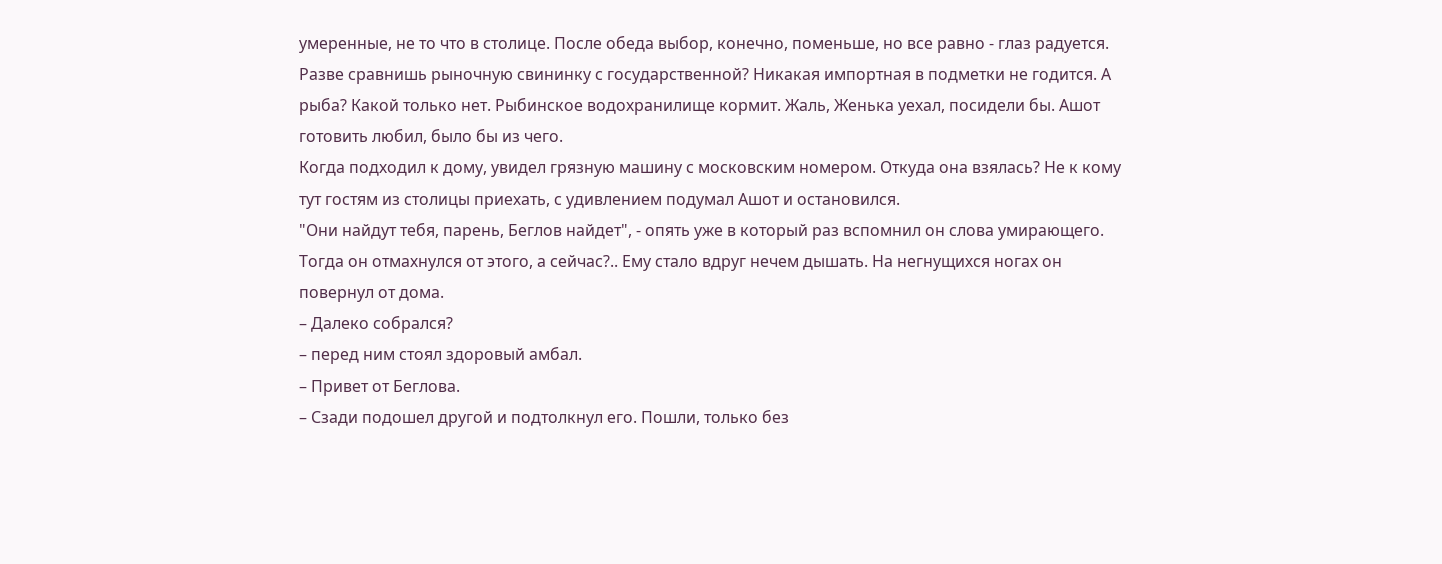умеренные, не то что в столице. После обеда выбор, конечно, поменьше, но все равно - глаз радуется. Разве сравнишь рыночную свининку с государственной? Никакая импортная в подметки не годится. А рыба? Какой только нет. Рыбинское водохранилище кормит. Жаль, Женька уехал, посидели бы. Ашот готовить любил, было бы из чего.
Когда подходил к дому, увидел грязную машину с московским номером. Откуда она взялась? Не к кому тут гостям из столицы приехать, с удивлением подумал Ашот и остановился.
"Они найдут тебя, парень, Беглов найдет", - опять уже в который раз вспомнил он слова умирающего. Тогда он отмахнулся от этого, а сейчас?.. Ему стало вдруг нечем дышать. На негнущихся ногах он повернул от дома.
– Далеко собрался?
– перед ним стоял здоровый амбал.
– Привет от Беглова.
– Сзади подошел другой и подтолкнул его. Пошли, только без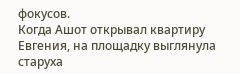фокусов.
Когда Ашот открывал квартиру Евгения, на площадку выглянула старуха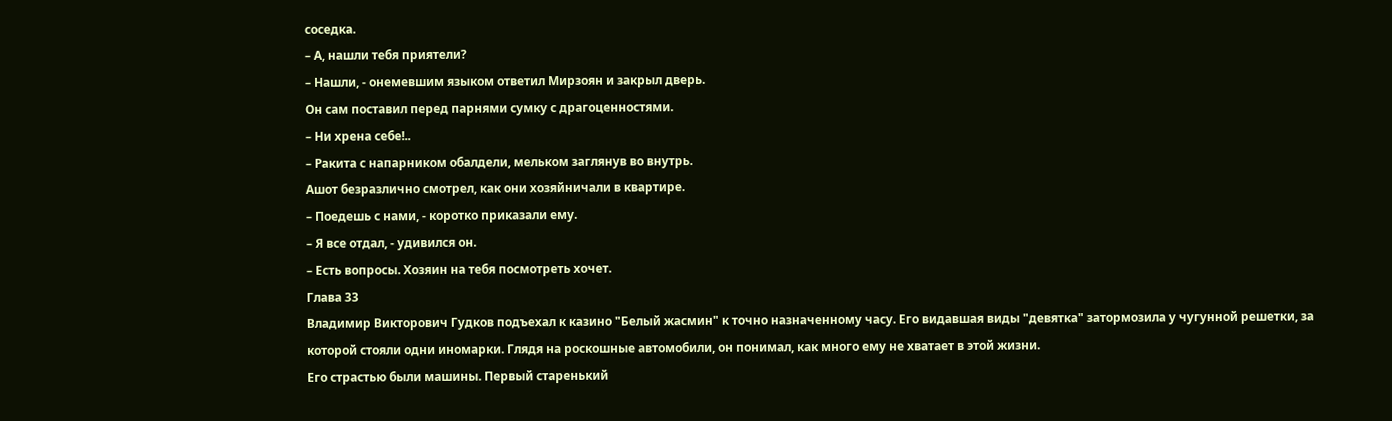соседка.
– А, нашли тебя приятели?
– Нашли, - онемевшим языком ответил Мирзоян и закрыл дверь.
Он сам поставил перед парнями сумку с драгоценностями.
– Ни хрена себе!..
– Ракита с напарником обалдели, мельком заглянув во внутрь.
Ашот безразлично смотрел, как они хозяйничали в квартире.
– Поедешь с нами, - коротко приказали ему.
– Я все отдал, - удивился он.
– Есть вопросы. Хозяин на тебя посмотреть хочет.
Глава 33
Владимир Викторович Гудков подъехал к казино "Белый жасмин" к точно назначенному часу. Его видавшая виды "девятка" затормозила у чугунной решетки, за которой стояли одни иномарки. Глядя на роскошные автомобили, он понимал, как много ему не хватает в этой жизни.
Его страстью были машины. Первый старенький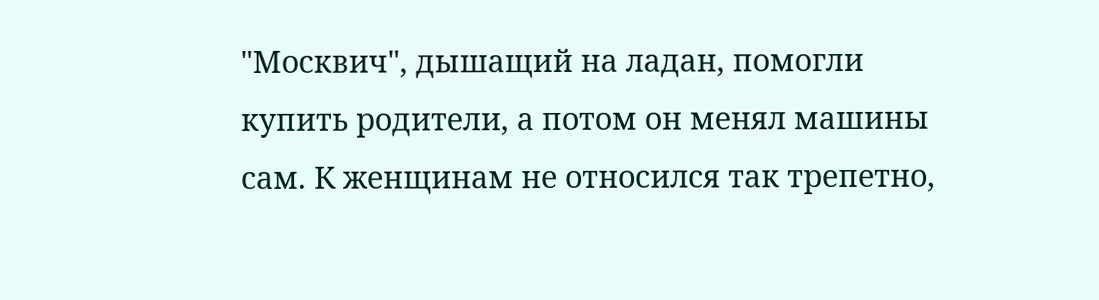"Москвич", дышащий на ладан, помогли купить родители, а потом он менял машины сам. К женщинам не относился так трепетно,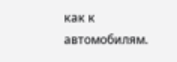как к автомобилям.